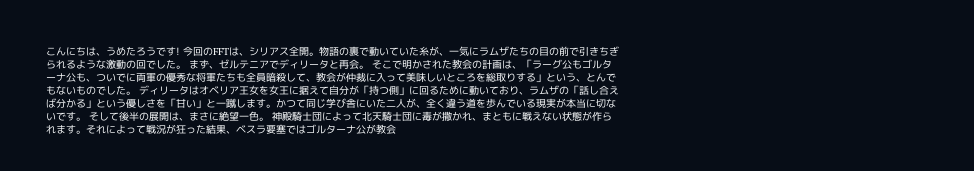こんにちは、うめたろうです! 今回のFFTは、シリアス全開。物語の裏で動いていた糸が、一気にラムザたちの目の前で引きちぎられるような激動の回でした。 まず、ゼルテニアでディリータと再会。 そこで明かされた教会の計画は、「ラーグ公もゴルターナ公も、ついでに両軍の優秀な将軍たちも全員暗殺して、教会が仲裁に入って美味しいところを総取りする」という、とんでもないものでした。 ディリータはオベリア王女を女王に据えて自分が「持つ側」に回るために動いており、ラムザの「話し合えば分かる」という優しさを「甘い」と一蹴します。かつて同じ学び舎にいた二人が、全く違う道を歩んでいる現実が本当に切ないです。 そして後半の展開は、まさに絶望一色。 神殿騎士団によって北天騎士団に毒が撒かれ、まともに戦えない状態が作られます。それによって戦況が狂った結果、ベスラ要塞ではゴルターナ公が教会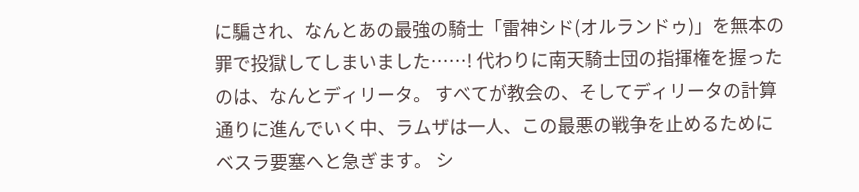に騙され、なんとあの最強の騎士「雷神シド(オルランドゥ)」を無本の罪で投獄してしまいました……! 代わりに南天騎士団の指揮権を握ったのは、なんとディリータ。 すべてが教会の、そしてディリータの計算通りに進んでいく中、ラムザは一人、この最悪の戦争を止めるためにベスラ要塞へと急ぎます。 シ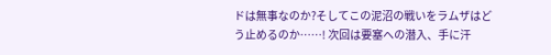ドは無事なのか?そしてこの泥沼の戦いをラムザはどう止めるのか……! 次回は要塞への潜入、手に汗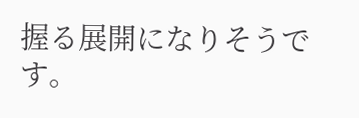握る展開になりそうです。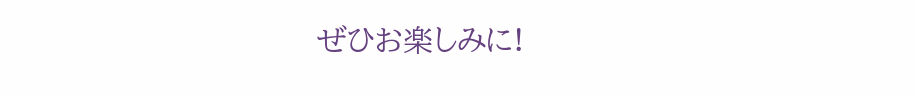ぜひお楽しみに!